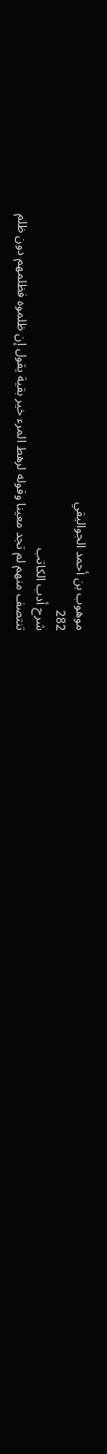موهوب بن أحمد الجواليقي
282
شرح أدب الكاتب
تنتصف منهم لم تجد معينا وقوله لرهط المرء خير بقية يقول إن ظلموه فظلمهم دون ظلم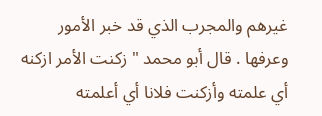غيرهم والمجرب الذي قد خبر الأمور وعرفها . قال أبو محمد " زكنت الأمر ازكنه أي علمته وأزكنت فلانا أي أعلمته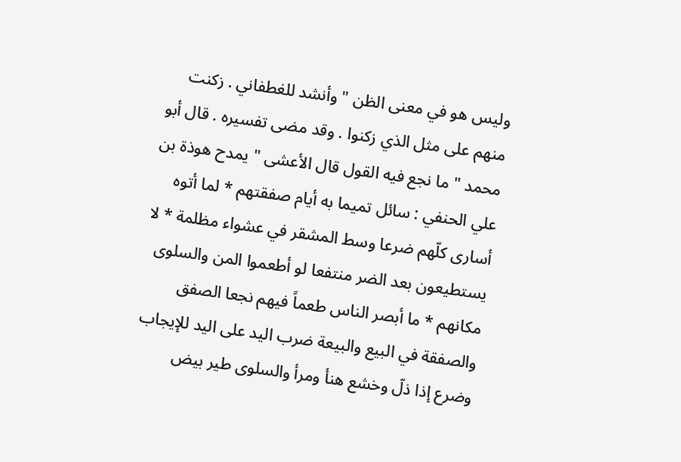وليس هو في معنى الظن " وأنشد للغطفاني . زكنت منهم على مثل الذي زكنوا . وقد مضى تفسيره . قال أبو محمد " ما نجع فيه القول قال الأعشى " يمدح هوذة بن علي الحنفي : سائل تميما به أيام صفقتهم * لما أتوه أسارى كلّهم ضرعا وسط المشقر في عشواء مظلمة * لا يستطيعون بعد الضر منتفعا لو أطعموا المن والسلوى مكانهم * ما أبصر الناس طعماً فيهم نجعا الصفق والصفقة في البيع والبيعة ضرب اليد على اليد للإيجاب وضرع إذا ذلّ وخشع هنأ ومرأ والسلوى طير بيض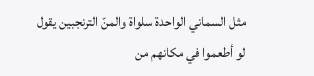مثل السماني الواحدة سلواة والمنّ الترنجبين يقول لو أطعموا في مكانهم من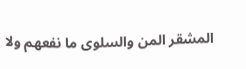المشقر المن والسلوى ما نفعهم ولا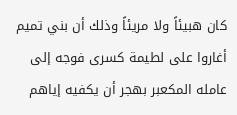كان هبيئاً ولا مريئاً وذلك أن بني تميم أغاروا على لطيمة كسرى فوجه إلى عامله المكعبر بهجر أن يكفيه إياهم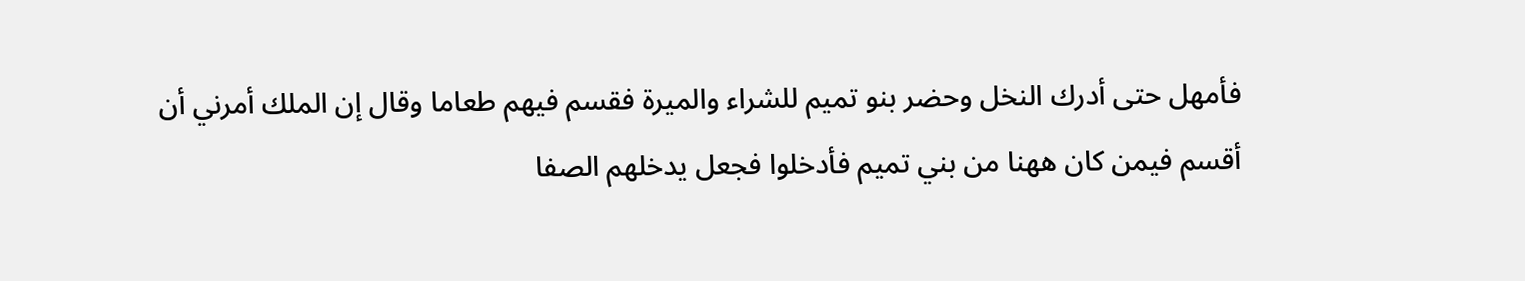فأمهل حتى أدرك النخل وحضر بنو تميم للشراء والميرة فقسم فيهم طعاما وقال إن الملك أمرني أن أقسم فيمن كان ههنا من بني تميم فأدخلوا فجعل يدخلهم الصفا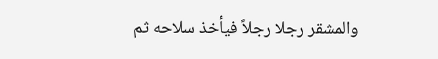والمشقر رجلا رجلاً فيأخذ سلاحه ثم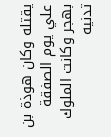يقتله وكان هوذة بن علي يوم الصفقة بهجر وكانت الملوك تدنيه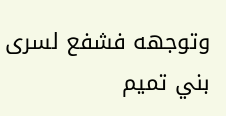وتوجهه فشفع لسرى بني تميم